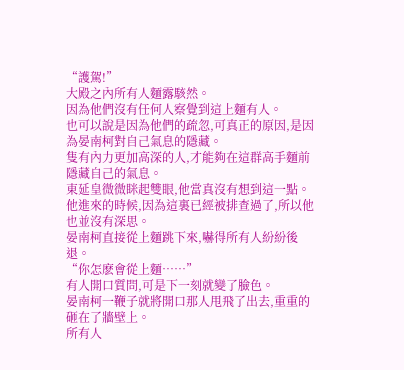“護駕!”
大殿之內所有人麵露駭然。
因為他們沒有任何人察覺到這上麵有人。
也可以說是因為他們的疏忽,可真正的原因,是因為晏南柯對自己氣息的隱藏。
隻有內力更加高深的人,才能夠在這群高手麵前隱藏自己的氣息。
東延皇微微眯起雙眼,他當真沒有想到這一點。
他進來的時候,因為這裏已經被排查過了,所以他也並沒有深思。
晏南柯直接從上麵跳下來,嚇得所有人紛紛後退。
“你怎麽會從上麵……”
有人開口質問,可是下一刻就變了臉色。
晏南柯一鞭子就將開口那人甩飛了出去,重重的砸在了牆壁上。
所有人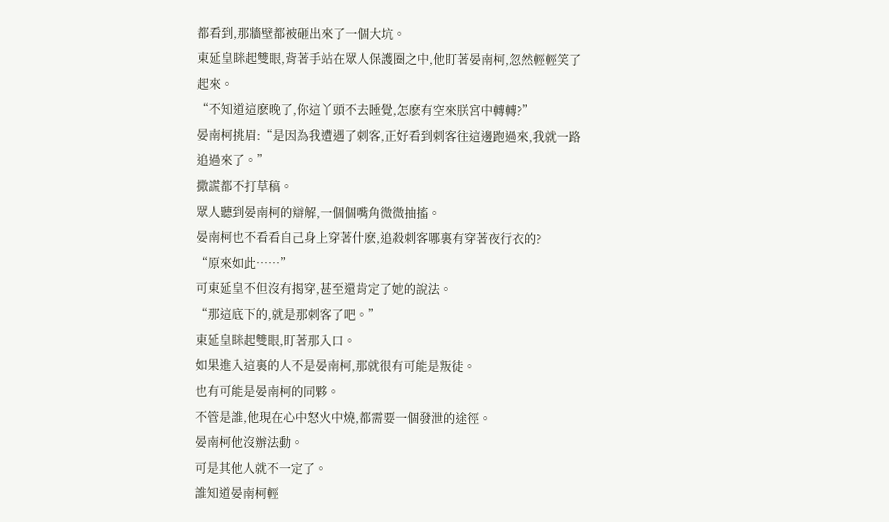都看到,那牆壁都被砸出來了一個大坑。
東延皇眯起雙眼,背著手站在眾人保護圈之中,他盯著晏南柯,忽然輕輕笑了起來。
“不知道這麽晚了,你這丫頭不去睡覺,怎麽有空來朕宮中轉轉?”
晏南柯挑眉:“是因為我遭遇了刺客,正好看到刺客往這邊跑過來,我就一路追過來了。”
撒謊都不打草稿。
眾人聽到晏南柯的辯解,一個個嘴角微微抽搐。
晏南柯也不看看自己身上穿著什麽,追殺刺客哪裏有穿著夜行衣的?
“原來如此……”
可東延皇不但沒有揭穿,甚至還肯定了她的說法。
“那這底下的,就是那刺客了吧。”
東延皇眯起雙眼,盯著那入口。
如果進入這裏的人不是晏南柯,那就很有可能是叛徒。
也有可能是晏南柯的同夥。
不管是誰,他現在心中怒火中燒,都需要一個發泄的途徑。
晏南柯他沒辦法動。
可是其他人就不一定了。
誰知道晏南柯輕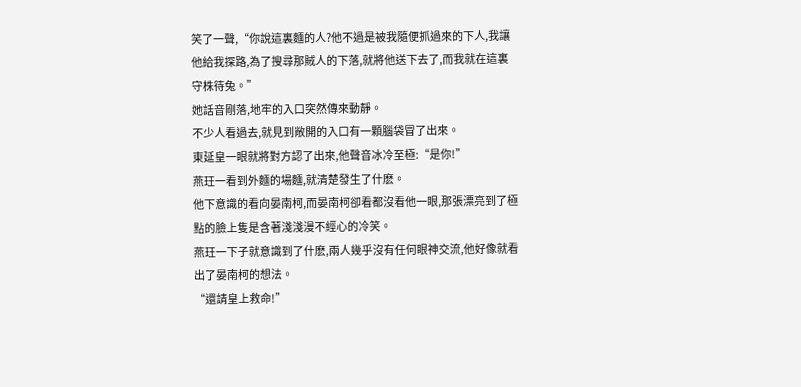笑了一聲,“你說這裏麵的人?他不過是被我隨便抓過來的下人,我讓他給我探路,為了搜尋那賊人的下落,就將他送下去了,而我就在這裏守株待兔。”
她話音剛落,地牢的入口突然傳來動靜。
不少人看過去,就見到敞開的入口有一顆腦袋冒了出來。
東延皇一眼就將對方認了出來,他聲音冰冷至極:“是你!”
燕玨一看到外麵的場麵,就清楚發生了什麽。
他下意識的看向晏南柯,而晏南柯卻看都沒看他一眼,那張漂亮到了極點的臉上隻是含著淺淺漫不經心的冷笑。
燕玨一下子就意識到了什麽,兩人幾乎沒有任何眼神交流,他好像就看出了晏南柯的想法。
“還請皇上救命!”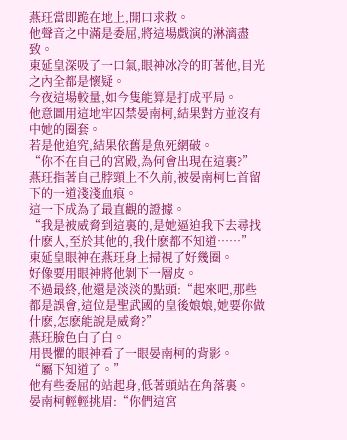燕玨當即跪在地上,開口求救。
他聲音之中滿是委屈,將這場戲演的淋漓盡致。
東延皇深吸了一口氣,眼神冰冷的盯著他,目光之內全都是懷疑。
今夜這場較量,如今隻能算是打成平局。
他意圖用這地牢囚禁晏南柯,結果對方並沒有中她的圈套。
若是他追究,結果依舊是魚死網破。
“你不在自己的宮殿,為何會出現在這裏?”
燕玨指著自己脖頸上不久前,被晏南柯匕首留下的一道淺淺血痕。
這一下成為了最直觀的證據。
“我是被威脅到這裏的,是她逼迫我下去尋找什麽人,至於其他的,我什麽都不知道……”
東延皇眼神在燕玨身上掃視了好幾圈。
好像要用眼神將他剝下一層皮。
不過最終,他還是淡淡的點頭:“起來吧,那些都是誤會,這位是聖武國的皇後娘娘,她要你做什麽,怎麽能說是威脅?”
燕玨臉色白了白。
用畏懼的眼神看了一眼晏南柯的背影。
“屬下知道了。”
他有些委屈的站起身,低著頭站在角落裏。
晏南柯輕輕挑眉:“你們這宮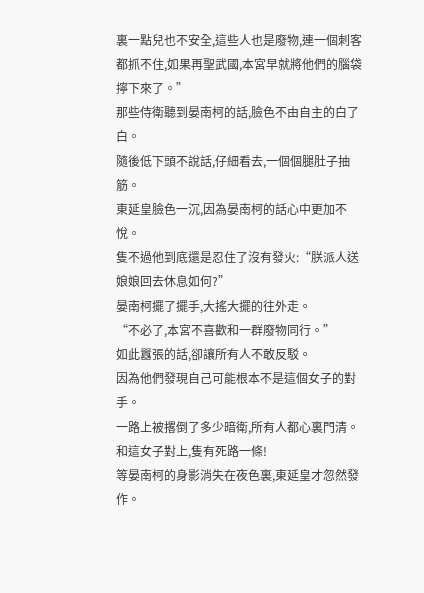裏一點兒也不安全,這些人也是廢物,連一個刺客都抓不住,如果再聖武國,本宮早就將他們的腦袋擰下來了。”
那些侍衛聽到晏南柯的話,臉色不由自主的白了白。
隨後低下頭不說話,仔細看去,一個個腿肚子抽筋。
東延皇臉色一沉,因為晏南柯的話心中更加不悅。
隻不過他到底還是忍住了沒有發火:“朕派人送娘娘回去休息如何?”
晏南柯擺了擺手,大搖大擺的往外走。
“不必了,本宮不喜歡和一群廢物同行。”
如此囂張的話,卻讓所有人不敢反駁。
因為他們發現自己可能根本不是這個女子的對手。
一路上被撂倒了多少暗衛,所有人都心裏門清。
和這女子對上,隻有死路一條!
等晏南柯的身影消失在夜色裏,東延皇才忽然發作。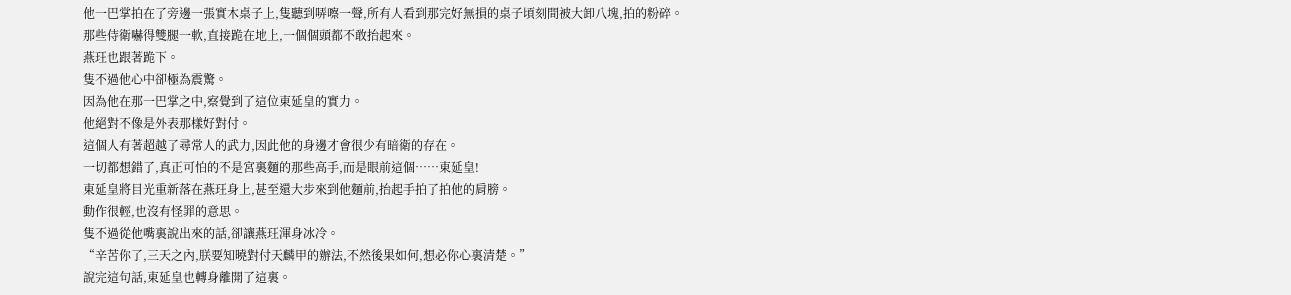他一巴掌拍在了旁邊一張實木桌子上,隻聽到哢嚓一聲,所有人看到那完好無損的桌子頃刻間被大卸八塊,拍的粉碎。
那些侍衛嚇得雙腿一軟,直接跪在地上,一個個頭都不敢抬起來。
燕玨也跟著跪下。
隻不過他心中卻極為震驚。
因為他在那一巴掌之中,察覺到了這位東延皇的實力。
他絕對不像是外表那樣好對付。
這個人有著超越了尋常人的武力,因此他的身邊才會很少有暗衛的存在。
一切都想錯了,真正可怕的不是宮裏麵的那些高手,而是眼前這個……東延皇!
東延皇將目光重新落在燕玨身上,甚至還大步來到他麵前,抬起手拍了拍他的肩膀。
動作很輕,也沒有怪罪的意思。
隻不過從他嘴裏說出來的話,卻讓燕玨渾身冰冷。
“辛苦你了,三天之內,朕要知曉對付天麟甲的辦法,不然後果如何,想必你心裏清楚。”
說完這句話,東延皇也轉身離開了這裏。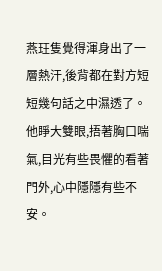燕玨隻覺得渾身出了一層熱汗,後背都在對方短短幾句話之中濕透了。
他睜大雙眼,捂著胸口喘氣,目光有些畏懼的看著門外,心中隱隱有些不安。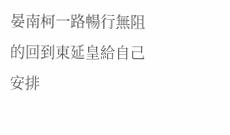晏南柯一路暢行無阻的回到東延皇給自己安排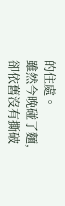的住處。
雖然今晚碰了麵,卻依舊沒有撕破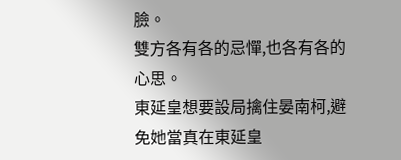臉。
雙方各有各的忌憚,也各有各的心思。
東延皇想要設局擒住晏南柯,避免她當真在東延皇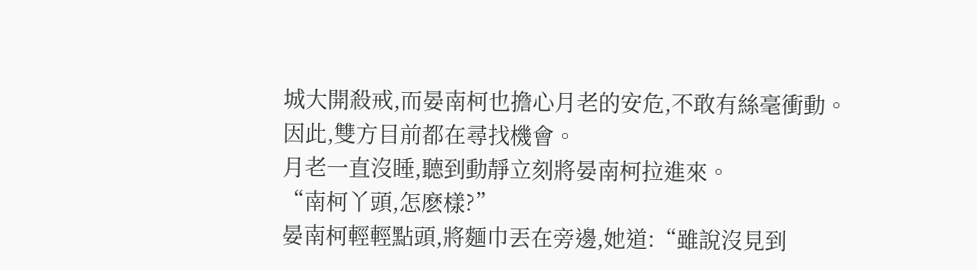城大開殺戒,而晏南柯也擔心月老的安危,不敢有絲毫衝動。
因此,雙方目前都在尋找機會。
月老一直沒睡,聽到動靜立刻將晏南柯拉進來。
“南柯丫頭,怎麽樣?”
晏南柯輕輕點頭,將麵巾丟在旁邊,她道:“雖說沒見到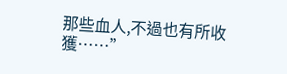那些血人,不過也有所收獲……”